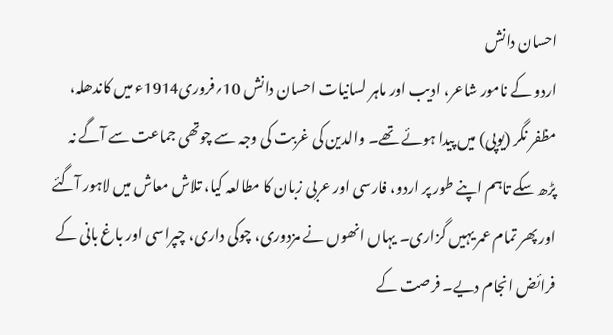احسان دانش
اردو کے نامور شاعر، ادیب اور ماہر لسانیات احسان دانش 10؍فروری1914ء میں کاندھلہ، مظفر نگر (یوپی) میں پیدا ہوئے تھے۔ والدین کی غربت کی وجہ سے چوتھی جماعت سے آگے نہ پڑھ سکے تاہم اپنے طور پر اردو، فارسی اور عربی زبان کا مطالعہ کیا، تلاش معاش میں لاہور آگئے اور پھر تمام عمر یہیں گزاری۔ یہاں انھوں نے مزدوری، چوکی داری، چپراسی اور باغ بانی کے فرائض انجام دیے۔ فرصت کے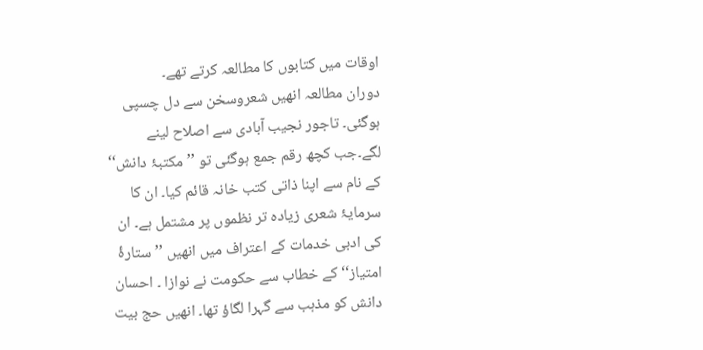اوقات میں کتابوں کا مطالعہ کرتے تھے۔
دوران مطالعہ انھیں شعروسخن سے دل چسپی ہوگئی۔ تاجور نجیب آبادی سے اصلاح لینے لگے۔جب کچھ رقم جمع ہوگئی تو ’’مکتبۂ دانش‘‘ کے نام سے اپنا ذاتی کتب خانہ قائم کیا۔ ان کا سرمایۂ شعری زیادہ تر نظموں پر مشتمل ہے۔ ان کی ادبی خدمات کے اعتراف میں انھیں ’’ستارۂ امتیاز‘‘ کے خطاب سے حکومت نے نوازا ۔ احسان دانش کو مذہب سے گہرا لگاؤ تھا۔ انھیں حج بیت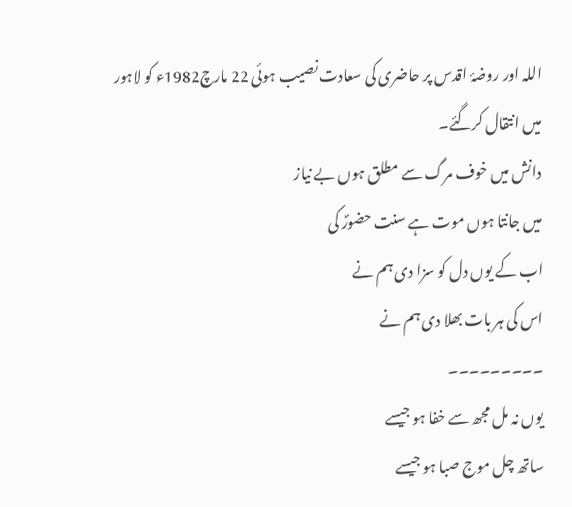اللہ اور روضۂ اقدس پر حاضری کی سعادت نصیب ہوئی 22 مارچ1982ء کو لاہور میں انتقال کرگئے۔
دانش میں خوف مرگ سے مطلق ہوں بے نیاز
میں جانتا ہوں موت ہے سنت حضورؐ کی
اب کے یوں دل کو سزا دی ہم نے
اس کی ہر بات بھلا دی ہم نے
۔۔۔۔۔۔۔۔۔
یوں نہ مل مجھ سے خفا ہو جیسے
ساتھ چل موج صبا ہو جیسے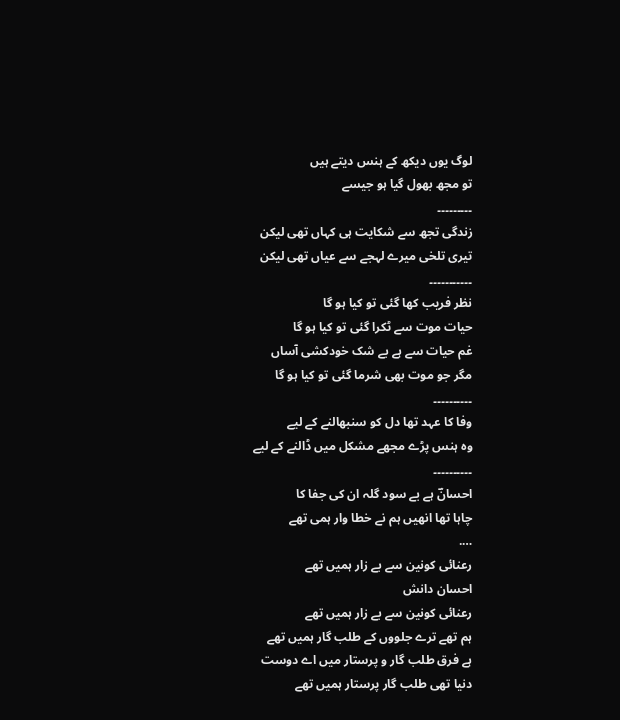لوگ یوں دیکھ کے ہنس دیتے ہیں
تو مجھ بھول گیا ہو جیسے
۔۔۔۔۔۔۔۔۔
زندگی تجھ سے شکایت ہی کہاں تھی لیکن
تیری تلخی میرے لہجے سے عیاں تھی لیکن
۔۔۔۔۔۔۔۔۔۔۔
نظر فریب کھا گئی تو کیا ہو گا
حیات موت سے ٹکرا گئی تو کیا ہو گا
غم حیات سے ہے بے شک خودکشی آساں
مگر جو موت بھی شرما گئی تو کیا ہو گا
۔۔۔۔۔۔۔۔۔۔
وفا کا عہد تھا دل کو سنبھالنے کے لیے
وہ ہنس پڑے مجھے مشکل میں ڈالنے کے لیے
۔۔۔۔۔۔۔۔۔۔
احسانؔ ہے بے سود گلہ ان کی جفا کا
چاہا تھا انھیں ہم نے خطا وار ہمی تھے
….
رعنائی کونین سے بے زار ہمیں تھے
احسان دانش
رعنائی کونین سے بے زار ہمیں تھے
ہم تھے ترے جلووں کے طلب گار ہمیں تھے
ہے فرق طلب گار و پرستار میں اے دوست
دنیا تھی طلب گار پرستار ہمیں تھے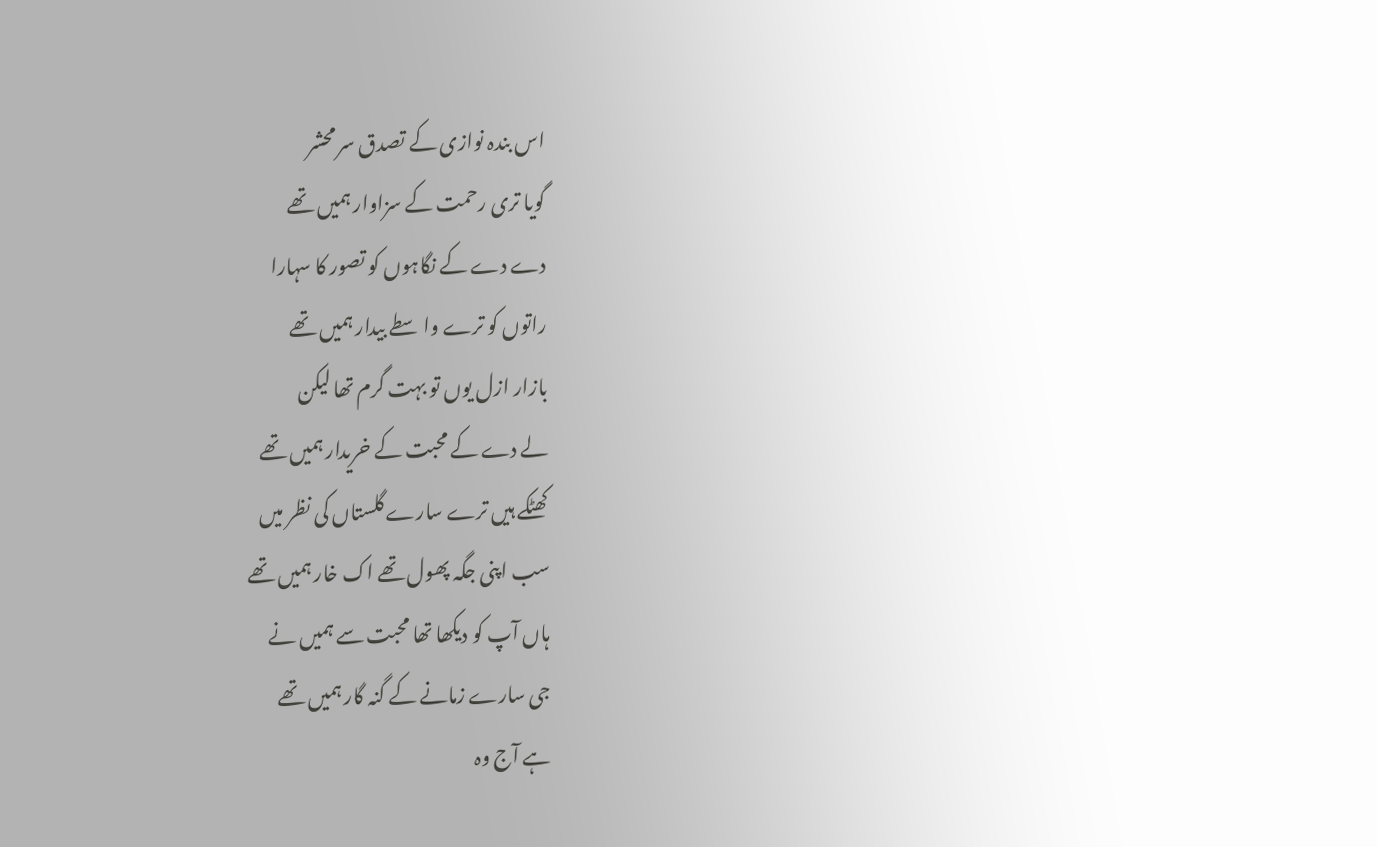اس بندہ نوازی کے تصدق سر محشر
گویا تری رحمت کے سزاوار ہمیں تھے
دے دے کے نگاہوں کو تصور کا سہارا
راتوں کو ترے واسطے بیدار ہمیں تھے
بازار ازل یوں تو بہت گرم تھا لیکن
لے دے کے محبت کے خریدار ہمیں تھے
کھٹکے ہیں ترے سارے گلستاں کی نظر میں
سب اپنی جگہ پھول تھے اک خار ہمیں تھے
ہاں آپ کو دیکھا تھا محبت سے ہمیں نے
جی سارے زمانے کے گنہ گار ہمیں تھے
ہے آج وہ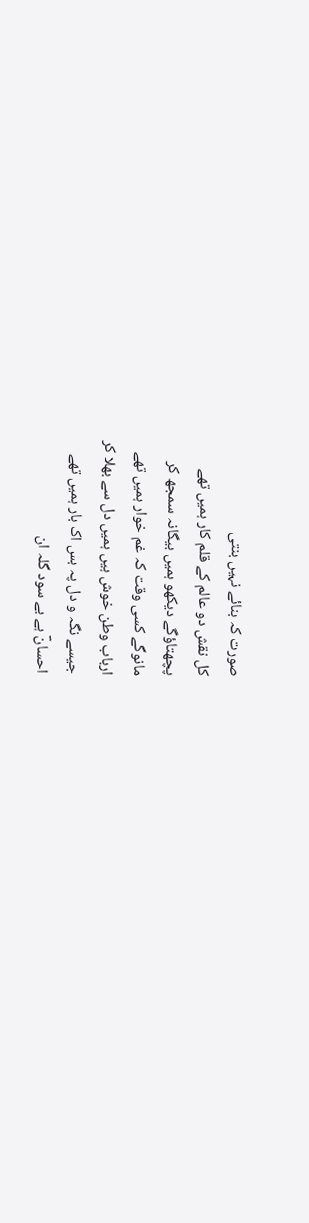صورت کہ بنائے نہیں بنتی
کل نقش دو عالم کے قلم کار ہمیں تھے
پچھتاؤگے دیکھو ہمیں بیگانہ سمجھ کر
مانوگے کسی وقت کہ غم خوار ہمیں تھے
ارباب وطن خوش ہیں ہمیں دل سے بھلا کر
جیسے نگہ و دل پہ بس اک بار ہمیں تھے
احسانؔ ہے بے سود گلہ ان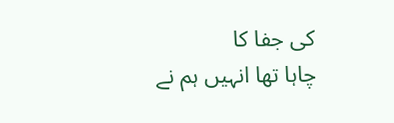کی جفا کا
چاہا تھا انہیں ہم نے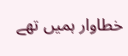خطاوار ہمیں تھے